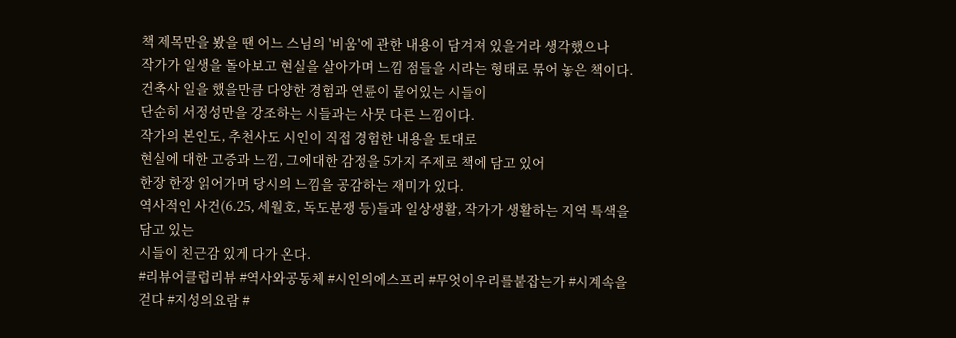책 제목만을 봤을 땐 어느 스님의 '비움'에 관한 내용이 담겨져 있을거라 생각했으나
작가가 일생을 돌아보고 현실을 살아가며 느낌 점들을 시라는 형태로 묶어 놓은 책이다.
건축사 일을 했을만큼 다양한 경험과 연륜이 뭍어있는 시들이
단순히 서정성만을 강조하는 시들과는 사뭇 다른 느낌이다.
작가의 본인도, 추천사도 시인이 직접 경험한 내용을 토대로
현실에 대한 고증과 느낌, 그에대한 감정을 5가지 주제로 책에 담고 있어
한장 한장 읽어가며 당시의 느낌을 공감하는 재미가 있다.
역사적인 사건(6.25, 세월호, 독도분쟁 등)들과 일상생활, 작가가 생활하는 지역 특색을 담고 있는
시들이 친근감 있게 다가 온다.
#리뷰어클럽리뷰 #역사와공동체 #시인의에스프리 #무엇이우리를붙잡는가 #시계속을걷다 #지성의요람 #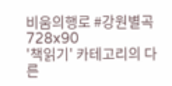비움의행로 #강원별곡
728x90
'책읽기' 카테고리의 다른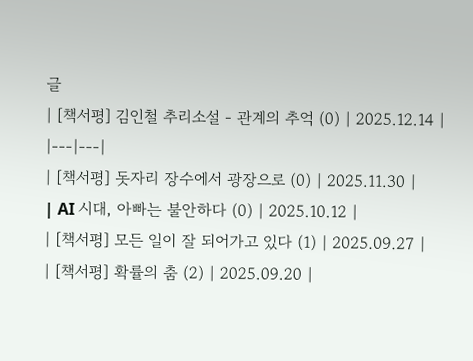글
| [책서평] 김인철 추리소설 - 관계의 추억 (0) | 2025.12.14 |
|---|---|
| [책서평] 돗자리 장수에서 광장으로 (0) | 2025.11.30 |
| AI 시대, 아빠는 불안하다 (0) | 2025.10.12 |
| [책서평] 모든 일이 잘 되어가고 있다 (1) | 2025.09.27 |
| [책서평] 확률의 춤 (2) | 2025.09.20 |